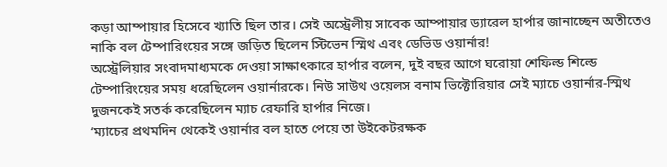কড়া আম্পায়ার হিসেবে খ্যাতি ছিল তার। সেই অস্ট্রেলীয় সাবেক আম্পায়ার ড্যারেল হার্পার জানাচ্ছেন অতীতেও নাকি বল টেম্পারিংয়ের সঙ্গে জড়িত ছিলেন স্টিভেন স্মিথ এবং ডেভিড ওয়ার্নার!
অস্ট্রেলিয়ার সংবাদমাধ্যমকে দেওয়া সাক্ষাৎকারে হার্পার বলেন, দুই বছর আগে ঘরোয়া শেফিল্ড শিল্ডে টেম্পারিংয়ের সময় ধরেছিলেন ওয়ার্নারকে। নিউ সাউথ ওয়েলস বনাম ভিক্টোরিয়ার সেই ম্যাচে ওয়ার্নার-স্মিথ দুজনকেই সতর্ক করেছিলেন ম্যাচ রেফারি হার্পার নিজে।
‘ম্যাচের প্রথমদিন থেকেই ওয়ার্নার বল হাতে পেয়ে তা উইকেটরক্ষক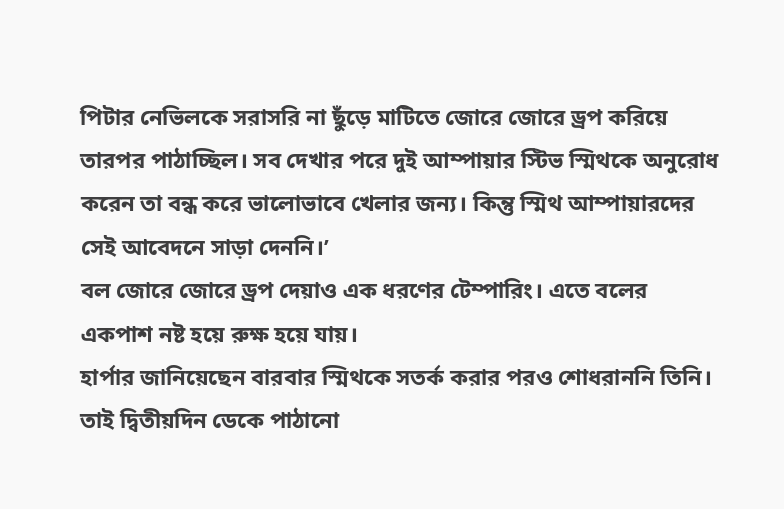পিটার নেভিলকে সরাসরি না ছুঁড়ে মাটিতে জোরে জোরে ড্রপ করিয়ে তারপর পাঠাচ্ছিল। সব দেখার পরে দুই আম্পায়ার স্টিভ স্মিথকে অনুরোধ করেন তা বন্ধ করে ভালোভাবে খেলার জন্য। কিন্তু স্মিথ আম্পায়ারদের সেই আবেদনে সাড়া দেননি।’
বল জোরে জোরে ড্রপ দেয়াও এক ধরণের টেম্পারিং। এতে বলের একপাশ নষ্ট হয়ে রুক্ষ হয়ে যায়।
হার্পার জানিয়েছেন বারবার স্মিথকে সতর্ক করার পরও শোধরাননি তিনি। তাই দ্বিতীয়দিন ডেকে পাঠানো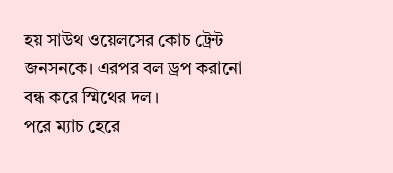হয় সাউথ ওয়েলসের কোচ ট্রেন্ট জনসনকে। এরপর বল ড্রপ করানো বন্ধ করে স্মিথের দল।
পরে ম্যাচ হেরে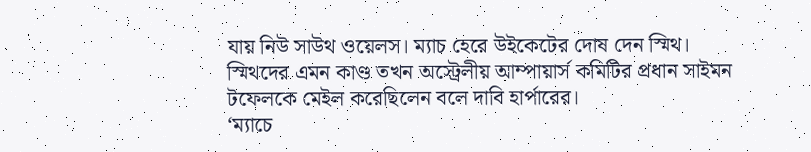যায় নিউ সাউথ ওয়েলস। ম্যাচ হেরে উইকেটের দোষ দেন স্মিথ। স্মিথদের এমন কাণ্ড তখন অস্ট্রেলীয় আম্পায়ার্স কমিটির প্রধান সাইমন টফেলকে মেইল করেছিলেন বলে দাবি হার্পারের।
‘ম্যাচে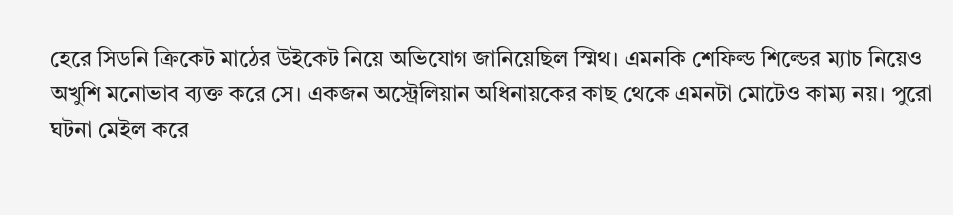হেরে সিডনি ক্রিকেট মাঠের উইকেট নিয়ে অভিযোগ জানিয়েছিল স্মিথ। এমনকি শেফিল্ড শিল্ডের ম্যাচ নিয়েও অখুশি মনোভাব ব্যক্ত করে সে। একজন অস্ট্রেলিয়ান অধিনায়কের কাছ থেকে এমনটা মোটেও কাম্য নয়। পুরো ঘটনা মেইল করে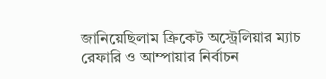জানিয়েছিলাম ক্রিকেট অস্ট্রেলিয়ার ম্যাচ রেফারি ও আম্পায়ার নির্বাচন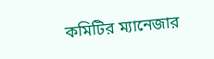কমিটির ম্যানেজার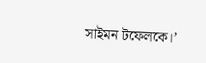সাইমন টফেলকে।’